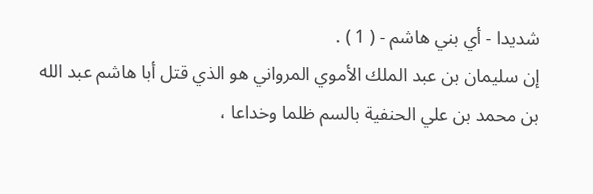شديدا - أي بني هاشم - ( 1 ) .
إن سليمان بن عبد الملك الأموي المرواني هو الذي قتل أبا هاشم عبد الله
بن محمد بن علي الحنفية بالسم ظلما وخداعا ،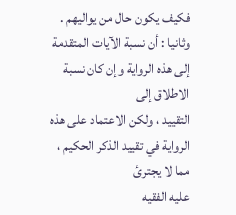فكيف يكون حال من يواليهم .
وثانيا : أن نسبة الآيات المتقدمة إلى هذه الرواية وإن كان نسبة الاطلاق إلى
التقييد ، ولكن الاعتماد على هذه الرواية في تقييد الذكر الحكيم ، مما لا يجترئ
عليه الفقيه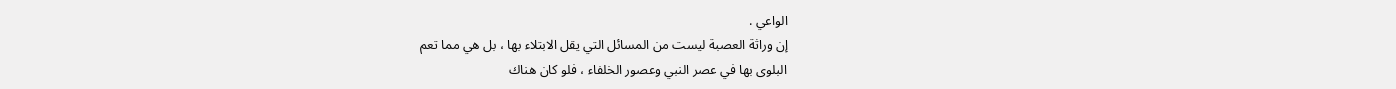الواعي .
إن وراثة العصبة ليست من المسائل التي يقل الابتلاء بها ، بل هي مما تعم
البلوى بها في عصر النبي وعصور الخلفاء ، فلو كان هناك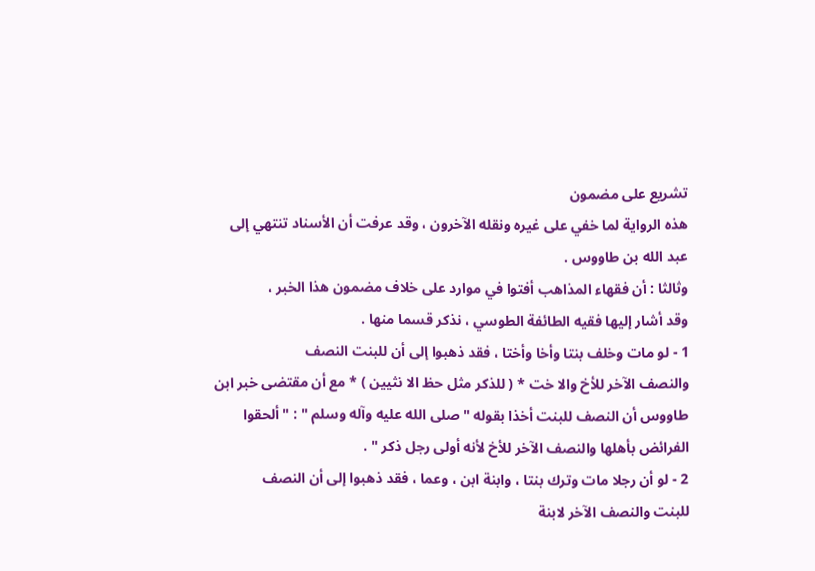تشريع على مضمون
هذه الرواية لما خفي على غيره ونقله الآخرون ، وقد عرفت أن الأسناد تنتهي إلى
عبد الله بن طاووس .
وثالثا : أن فقهاء المذاهب أفتوا في موارد على خلاف مضمون هذا الخبر ،
وقد أشار إليها فقيه الطائفة الطوسي ، نذكر قسما منها .
1 - لو مات وخلف بنتا وأخا وأختا ، فقد ذهبوا إلى أن للبنت النصف
والنصف الآخر للأخ والا خت * ( للذكر مثل حظ الا نثيين ) * مع أن مقتضى خبر ابن
طاووس أن النصف للبنت أخذا بقوله " صلى الله عليه وآله وسلم " : " ألحقوا
الفرائض بأهلها والنصف الآخر للأخ لأنه أولى رجل ذكر " .
2 - لو أن رجلا مات وترك بنتا ، وابنة ابن ، وعما ، فقد ذهبوا إلى أن النصف
للبنت والنصف الآخر لابنة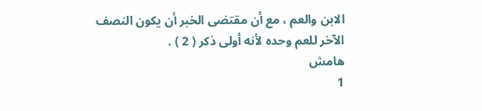الابن والعم ، مع أن مقتضى الخبر أن يكون النصف
الآخر للعم وحده لأنه أولى ذكر ( 2 ) .
هامش
1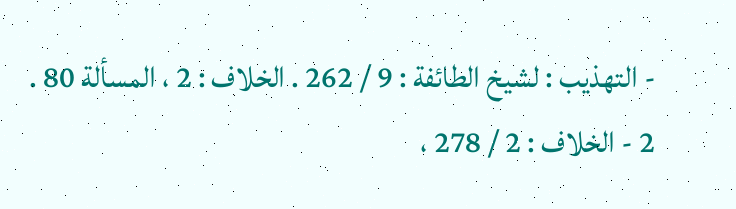- التهذيب : لشيخ الطائفة : 9 / 262 . الخلاف : 2 ، المسألة 80 .
2 - الخلاف : 2 / 278 ،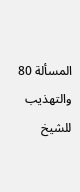المسألة 80 والتهذيب للشيخ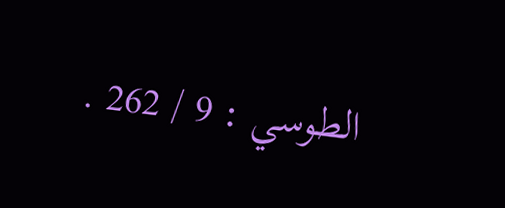الطوسي : 9 / 262 .